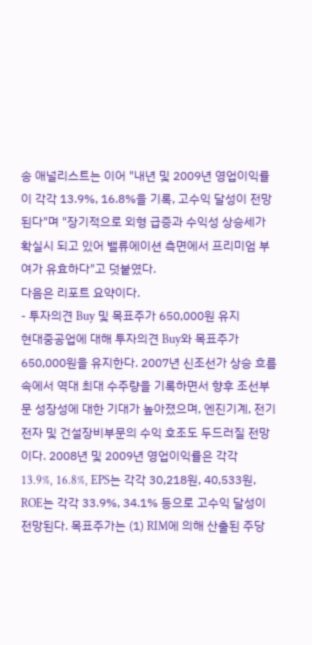송 애널리스트는 이어 "내년 및 2009년 영업이익률이 각각 13.9%, 16.8%을 기록, 고수익 달성이 전망된다"며 "장기적으로 외형 급증과 수익성 상승세가 확실시 되고 있어 밸류에이션 측면에서 프리미엄 부여가 유효하다"고 덧붙였다.
다음은 리포트 요약이다.
- 투자의견 Buy 및 목표주가 650,000원 유지
현대중공업에 대해 투자의견 Buy와 목표주가 650,000원을 유지한다. 2007년 신조선가 상승 흐름 속에서 역대 최대 수주량을 기록하면서 향후 조선부문 성장성에 대한 기대가 높아졌으며, 엔진기계, 전기전자 및 건설장비부문의 수익 호조도 두드러질 전망이다. 2008년 및 2009년 영업이익률은 각각 13.9%, 16.8%, EPS는 각각 30,218원, 40,533원, ROE는 각각 33.9%, 34.1% 등으로 고수익 달성이 전망된다. 목표주가는 (1) RIM에 의해 산출된 주당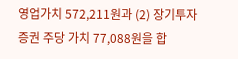영업가치 572,211원과 (2) 장기투자증권 주당 가치 77,088원을 합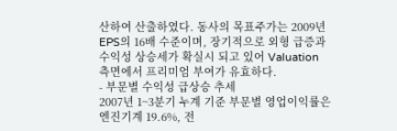산하여 산출하였다. 동사의 목표주가는 2009년 EPS의 16배 수준이며, 장기적으로 외형 급증과 수익성 상승세가 확실시 되고 있어 Valuation 측면에서 프리미엄 부여가 유효하다.
- 부문별 수익성 급상승 추세
2007년 1~3분기 누계 기준 부문별 영업이익률은 엔진기계 19.6%, 전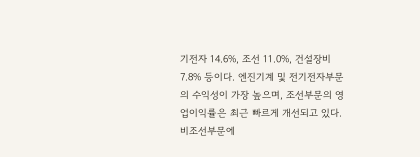기전자 14.6%, 조선 11.0%, 건설장비 7.8% 등이다. 엔진기계 및 전기전자부문의 수익성이 가장 높으며, 조선부문의 영업이익률은 최근 빠르게 개선되고 있다. 비조선부문에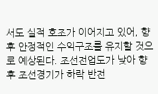서도 실적 호조가 이어지고 있어, 향후 안정적인 수익구조를 유지할 것으로 예상된다. 조선전업도가 낮아 향후 조선경기가 하락 반전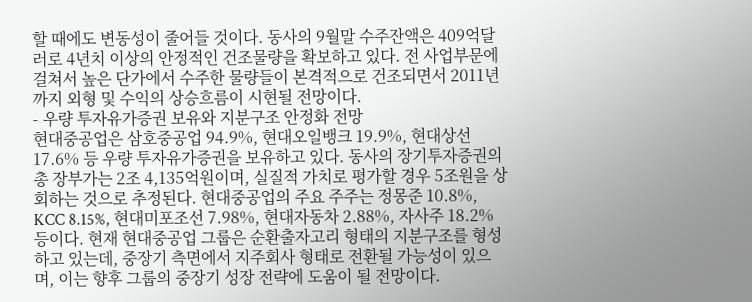할 때에도 변동성이 줄어들 것이다. 동사의 9월말 수주잔액은 409억달러로 4년치 이상의 안정적인 건조물량을 확보하고 있다. 전 사업부문에 걸쳐서 높은 단가에서 수주한 물량들이 본격적으로 건조되면서 2011년까지 외형 및 수익의 상승흐름이 시현될 전망이다.
- 우량 투자유가증권 보유와 지분구조 안정화 전망
현대중공업은 삼호중공업 94.9%, 현대오일뱅크 19.9%, 현대상선 17.6% 등 우량 투자유가증권을 보유하고 있다. 동사의 장기투자증권의 총 장부가는 2조 4,135억원이며, 실질적 가치로 평가할 경우 5조원을 상회하는 것으로 추정된다. 현대중공업의 주요 주주는 정몽준 10.8%, KCC 8.15%, 현대미포조선 7.98%, 현대자동차 2.88%, 자사주 18.2% 등이다. 현재 현대중공업 그룹은 순환출자고리 형태의 지분구조를 형성하고 있는데, 중장기 측면에서 지주회사 형태로 전환될 가능성이 있으며, 이는 향후 그룹의 중장기 성장 전략에 도움이 될 전망이다.